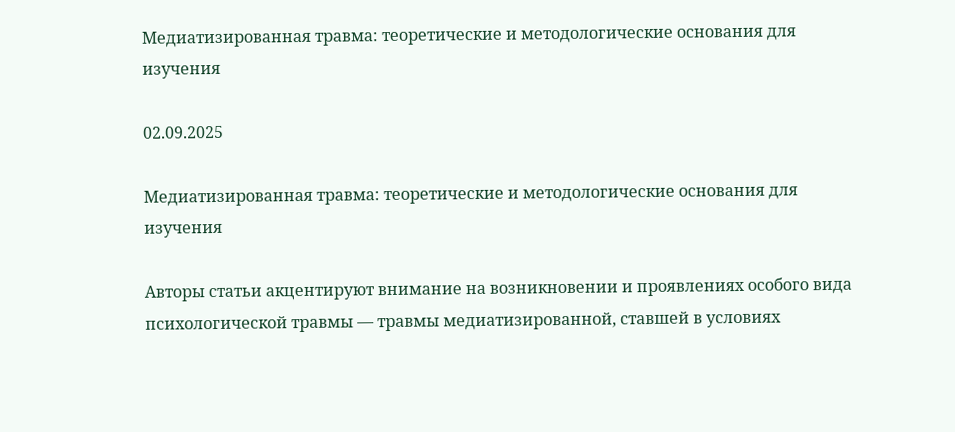Медиатизированная травма: теоретические и методологические основания для изучения

02.09.2025

Медиатизированная травма: теоретические и методологические основания для изучения

Авторы статьи акцентируют внимание на возникновении и проявлениях особого вида психологической травмы — травмы медиатизированной, ставшей в условиях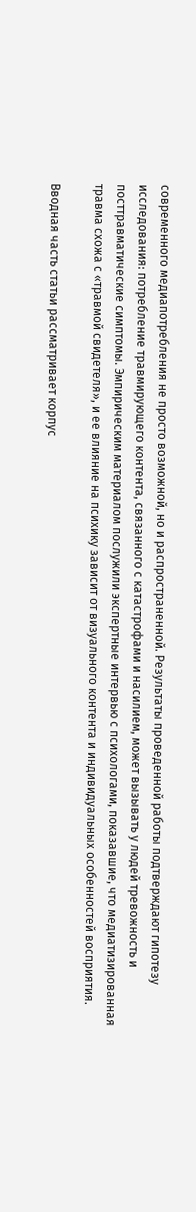современного медиапотребления не просто возможной, но и распространенной. Результаты проведенной работы подтверждают гипотезу исследования: потребление травмирующего контента, связанного с катастрофами и насилием, может вызывать у людей тревожность и посттравматические симптомы. Эмпирическим материалом послужили экспертные интервью с психологами, показавшие, что медиатизированная травма схожа с «травмой свидетеля», и ее влияние на психику зависит от визуального контента и индивидуальных особенностей восприятия.

Вводная часть статьи рассматривает корпус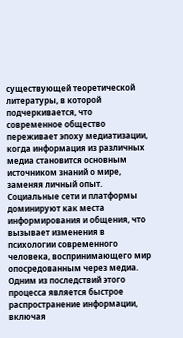существующей теоретической литературы, в которой подчеркивается, что современное общество переживает эпоху медиатизации, когда информация из различных медиа становится основным источником знаний о мире, заменяя личный опыт. Социальные сети и платформы доминируют как места информирования и общения, что вызывает изменения в психологии современного человека, воспринимающего мир опосредованным через медиа. Одним из последствий этого процесса является быстрое распространение информации, включая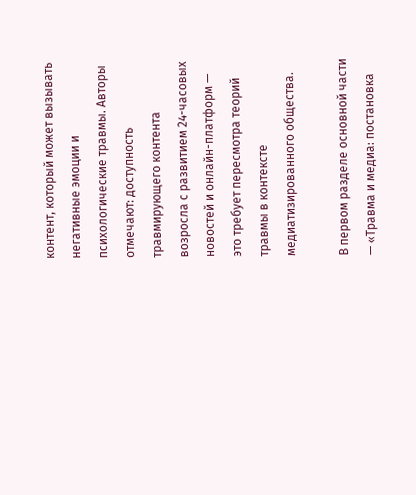контент, который может вызывать негативные эмоции и психологические травмы. Авторы отмечают: доступность травмирующего контента возросла с развитием 24-часовых новостей и онлайн-платформ — это требует пересмотра теорий травмы в контексте медиатизированного общества.

В первом разделе основной части — «Травма и медиа: постановка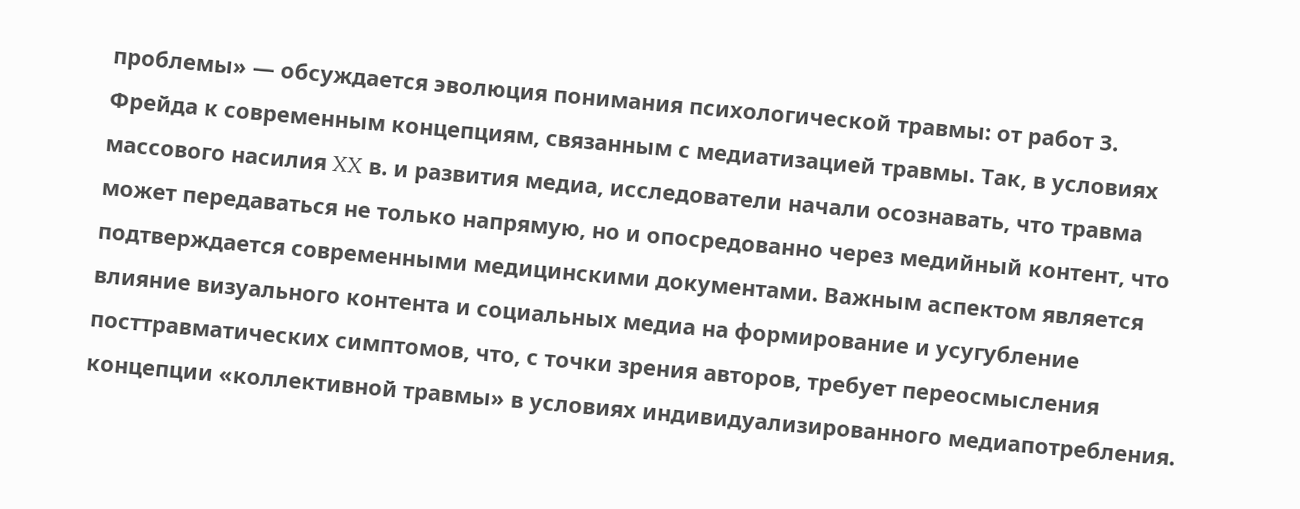проблемы» — обсуждается эволюция понимания психологической травмы: от работ З. Фрейда к современным концепциям, связанным с медиатизацией травмы. Так, в условиях массового насилия XX в. и развития медиа, исследователи начали осознавать, что травма может передаваться не только напрямую, но и опосредованно через медийный контент, что подтверждается современными медицинскими документами. Важным аспектом является влияние визуального контента и социальных медиа на формирование и усугубление посттравматических симптомов, что, с точки зрения авторов, требует переосмысления концепции «коллективной травмы» в условиях индивидуализированного медиапотребления.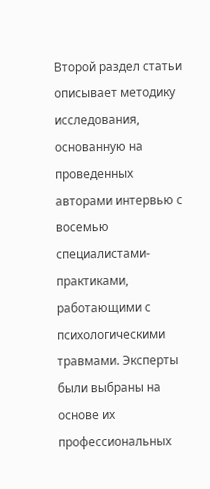Второй раздел статьи описывает методику исследования, основанную на проведенных авторами интервью с восемью специалистами-практиками, работающими с психологическими травмами. Эксперты были выбраны на основе их профессиональных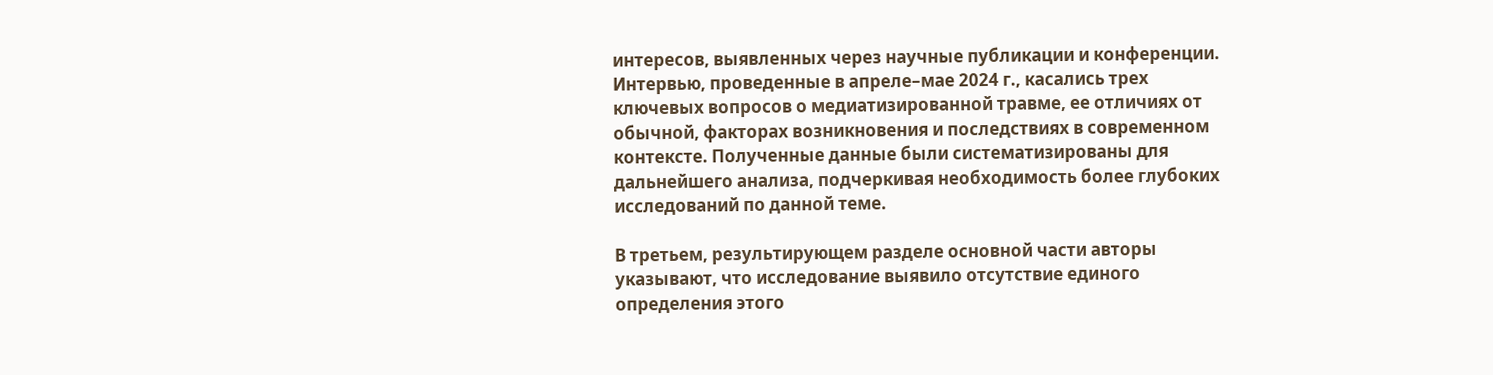интересов, выявленных через научные публикации и конференции. Интервью, проведенные в апреле–мае 2024 г., касались трех ключевых вопросов о медиатизированной травме, ее отличиях от обычной, факторах возникновения и последствиях в современном контексте. Полученные данные были систематизированы для дальнейшего анализа, подчеркивая необходимость более глубоких исследований по данной теме.

В третьем, результирующем разделе основной части авторы указывают, что исследование выявило отсутствие единого определения этого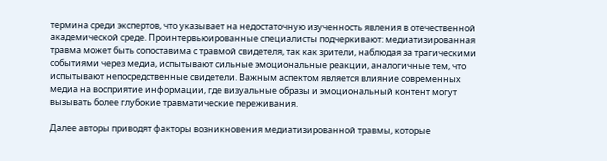термина среди экспертов, что указывает на недостаточную изученность явления в отечественной академической среде. Проинтервьюированные специалисты подчеркивают: медиатизированная травма может быть сопоставима с травмой свидетеля, так как зрители, наблюдая за трагическими событиями через медиа, испытывают сильные эмоциональные реакции, аналогичные тем, что испытывают непосредственные свидетели. Важным аспектом является влияние современных медиа на восприятие информации, где визуальные образы и эмоциональный контент могут вызывать более глубокие травматические переживания.

Далее авторы приводят факторы возникновения медиатизированной травмы, которые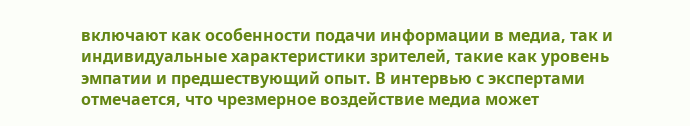включают как особенности подачи информации в медиа, так и индивидуальные характеристики зрителей, такие как уровень эмпатии и предшествующий опыт. В интервью с экспертами отмечается, что чрезмерное воздействие медиа может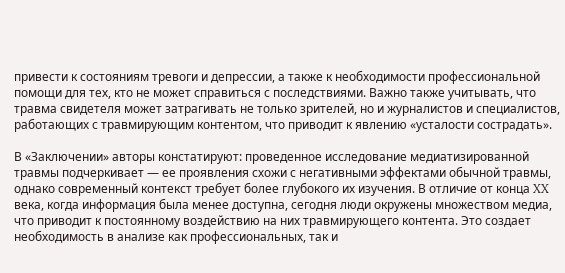привести к состояниям тревоги и депрессии, а также к необходимости профессиональной помощи для тех, кто не может справиться с последствиями. Важно также учитывать, что травма свидетеля может затрагивать не только зрителей, но и журналистов и специалистов, работающих с травмирующим контентом, что приводит к явлению «усталости сострадать».

В «Заключении» авторы констатируют: проведенное исследование медиатизированной травмы подчеркивает — ее проявления схожи с негативными эффектами обычной травмы, однако современный контекст требует более глубокого их изучения. В отличие от конца XX века, когда информация была менее доступна, сегодня люди окружены множеством медиа, что приводит к постоянному воздействию на них травмирующего контента. Это создает необходимость в анализе как профессиональных, так и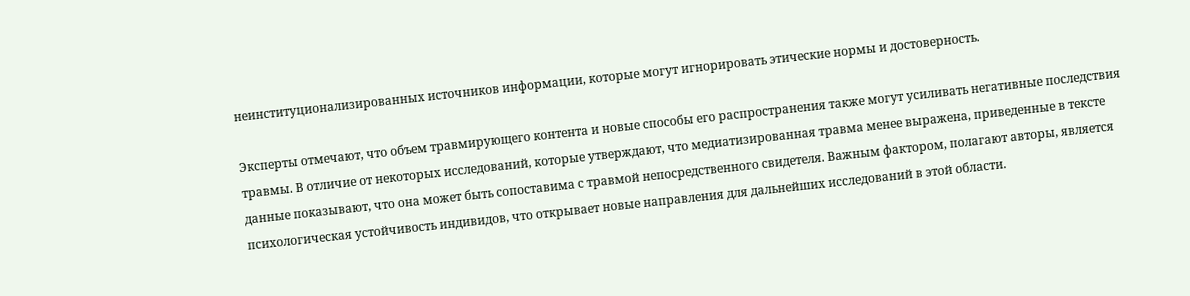неинституционализированных источников информации, которые могут игнорировать этические нормы и достоверность.

Эксперты отмечают, что объем травмирующего контента и новые способы его распространения также могут усиливать негативные последствия травмы. В отличие от некоторых исследований, которые утверждают, что медиатизированная травма менее выражена, приведенные в тексте данные показывают, что она может быть сопоставима с травмой непосредственного свидетеля. Важным фактором, полагают авторы, является психологическая устойчивость индивидов, что открывает новые направления для дальнейших исследований в этой области.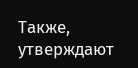Также, утверждают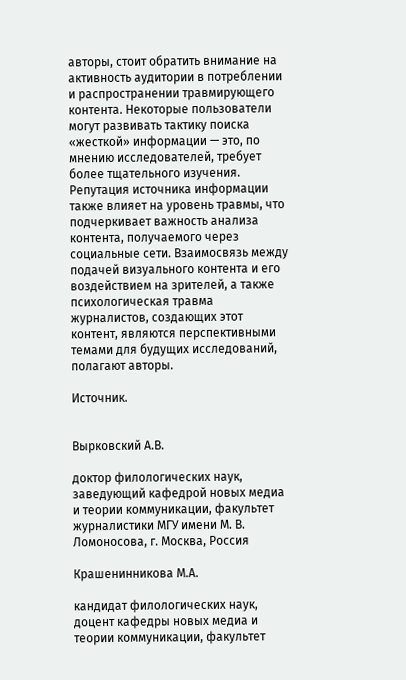авторы, стоит обратить внимание на активность аудитории в потреблении и распространении травмирующего контента. Некоторые пользователи могут развивать тактику поиска «жесткой» информации — это, по мнению исследователей, требует более тщательного изучения. Репутация источника информации также влияет на уровень травмы, что подчеркивает важность анализа контента, получаемого через социальные сети. Взаимосвязь между подачей визуального контента и его воздействием на зрителей, а также психологическая травма журналистов, создающих этот контент, являются перспективными темами для будущих исследований, полагают авторы.

Источник.


Вырковский А.В.

доктор филологических наук, заведующий кафедрой новых медиа и теории коммуникации, факультет журналистики МГУ имени М. В. Ломоносова, г. Москва, Россия

Крашенинникова М.А.

кандидат филологических наук, доцент кафедры новых медиа и теории коммуникации, факультет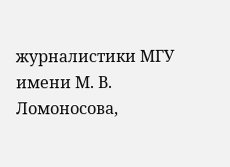журналистики МГУ имени М. В. Ломоносова,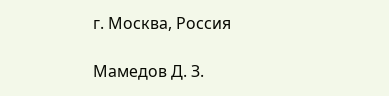г. Москва, Россия

Мамедов Д. З.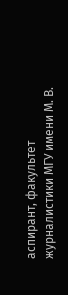аспирант, факультет журналистики МГУ имени М. В.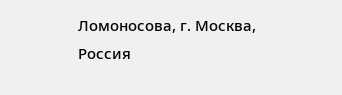Ломоносова, г. Москва, Россия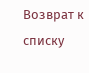Возврат к списку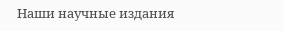Наши научные издания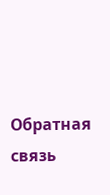Обратная
связь